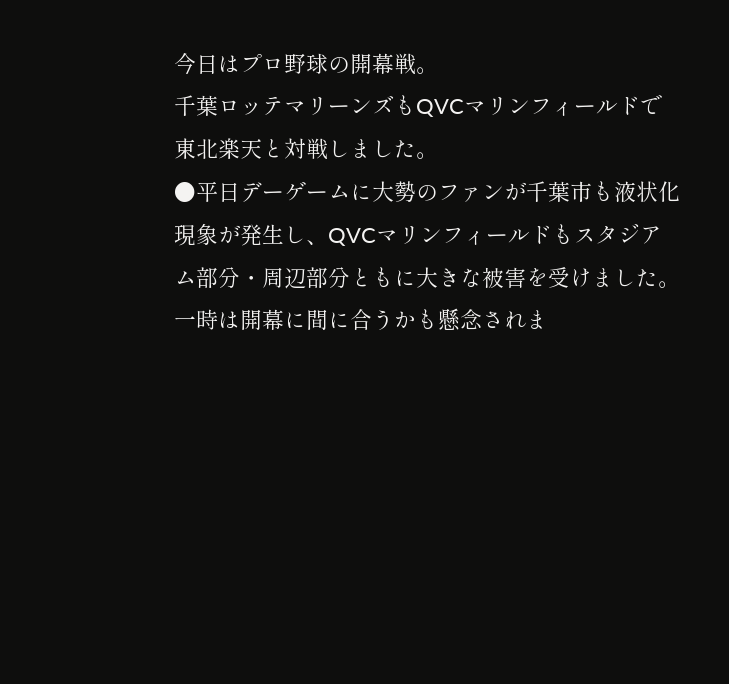今日はプロ野球の開幕戦。
千葉ロッテマリーンズもQVCマリンフィールドで東北楽天と対戦しました。
●平日デーゲームに大勢のファンが千葉市も液状化現象が発生し、QVCマリンフィールドもスタジアム部分・周辺部分ともに大きな被害を受けました。一時は開幕に間に合うかも懸念されま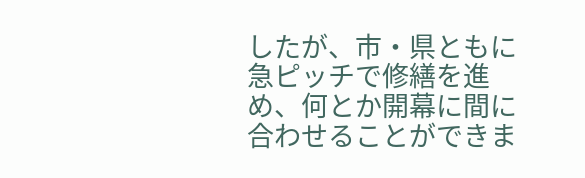したが、市・県ともに急ピッチで修繕を進め、何とか開幕に間に合わせることができま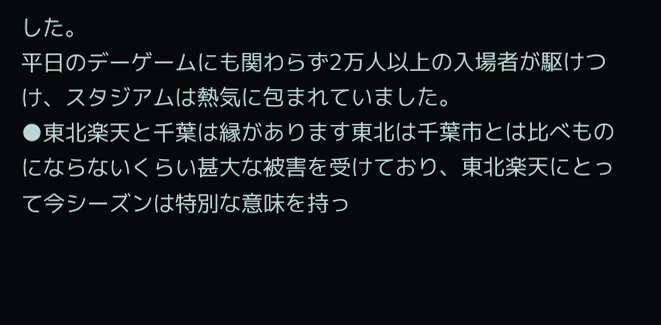した。
平日のデーゲームにも関わらず2万人以上の入場者が駆けつけ、スタジアムは熱気に包まれていました。
●東北楽天と千葉は縁があります東北は千葉市とは比べものにならないくらい甚大な被害を受けており、東北楽天にとって今シーズンは特別な意味を持っ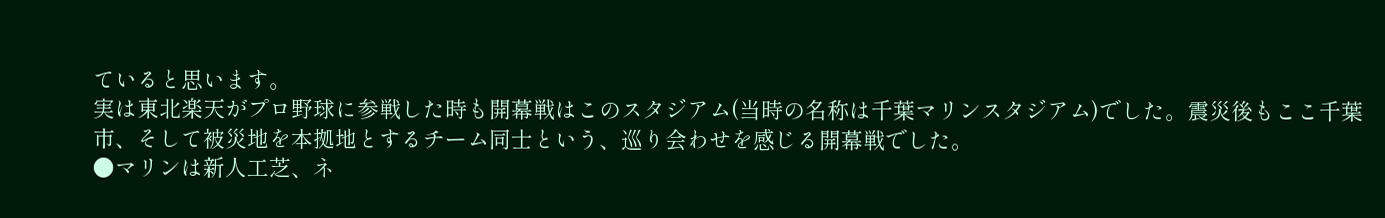ていると思います。
実は東北楽天がプロ野球に参戦した時も開幕戦はこのスタジアム(当時の名称は千葉マリンスタジアム)でした。震災後もここ千葉市、そして被災地を本拠地とするチーム同士という、巡り会わせを感じる開幕戦でした。
●マリンは新人工芝、ネ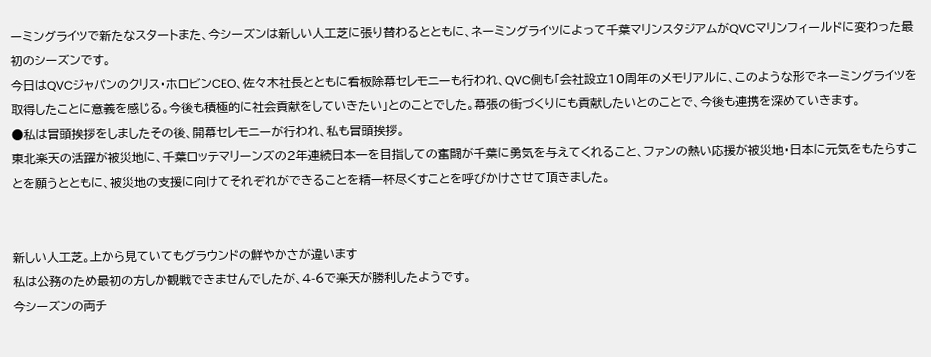ーミングライツで新たなスタートまた、今シーズンは新しい人工芝に張り替わるとともに、ネーミングライツによって千葉マリンスタジアムがQVCマリンフィールドに変わった最初のシーズンです。
今日はQVCジャパンのクリス・ホロビンCEO、佐々木社長とともに看板除幕セレモニーも行われ、QVC側も「会社設立10周年のメモリアルに、このような形でネーミングライツを取得したことに意義を感じる。今後も積極的に社会貢献をしていきたい」とのことでした。幕張の街づくりにも貢献したいとのことで、今後も連携を深めていきます。
●私は冒頭挨拶をしましたその後、開幕セレモニーが行われ、私も冒頭挨拶。
東北楽天の活躍が被災地に、千葉ロッテマリーンズの2年連続日本一を目指しての奮闘が千葉に勇気を与えてくれること、ファンの熱い応援が被災地・日本に元気をもたらすことを願うとともに、被災地の支援に向けてそれぞれができることを精一杯尽くすことを呼びかけさせて頂きました。


新しい人工芝。上から見ていてもグラウンドの鮮やかさが違います
私は公務のため最初の方しか観戦できませんでしたが、4-6で楽天が勝利したようです。
今シーズンの両チ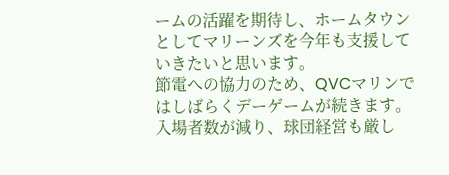ームの活躍を期待し、ホームタウンとしてマリーンズを今年も支援していきたいと思います。
節電への協力のため、QVCマリンではしばらくデーゲームが続きます。
入場者数が減り、球団経営も厳し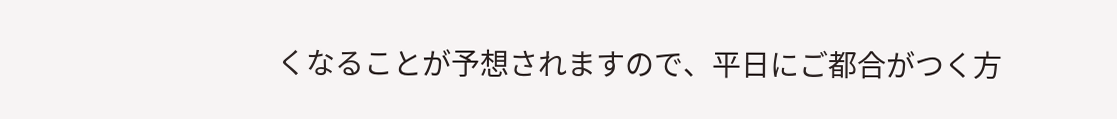くなることが予想されますので、平日にご都合がつく方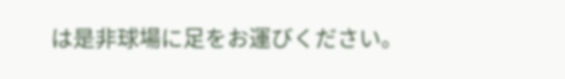は是非球場に足をお運びください。